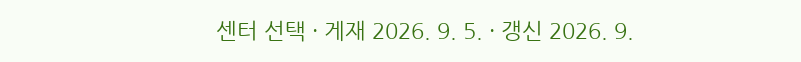센터 선택 · 게재 2026. 9. 5. · 갱신 2026. 9.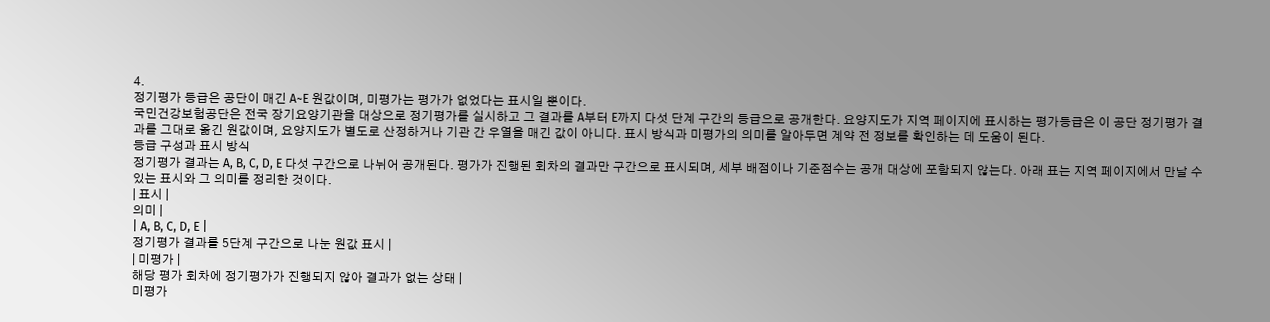4.
정기평가 등급은 공단이 매긴 A~E 원값이며, 미평가는 평가가 없었다는 표시일 뿐이다.
국민건강보험공단은 전국 장기요양기관을 대상으로 정기평가를 실시하고 그 결과를 A부터 E까지 다섯 단계 구간의 등급으로 공개한다. 요양지도가 지역 페이지에 표시하는 평가등급은 이 공단 정기평가 결과를 그대로 옮긴 원값이며, 요양지도가 별도로 산정하거나 기관 간 우열을 매긴 값이 아니다. 표시 방식과 미평가의 의미를 알아두면 계약 전 정보를 확인하는 데 도움이 된다.
등급 구성과 표시 방식
정기평가 결과는 A, B, C, D, E 다섯 구간으로 나뉘어 공개된다. 평가가 진행된 회차의 결과만 구간으로 표시되며, 세부 배점이나 기준점수는 공개 대상에 포함되지 않는다. 아래 표는 지역 페이지에서 만날 수 있는 표시와 그 의미를 정리한 것이다.
| 표시 |
의미 |
| A, B, C, D, E |
정기평가 결과를 5단계 구간으로 나눈 원값 표시 |
| 미평가 |
해당 평가 회차에 정기평가가 진행되지 않아 결과가 없는 상태 |
미평가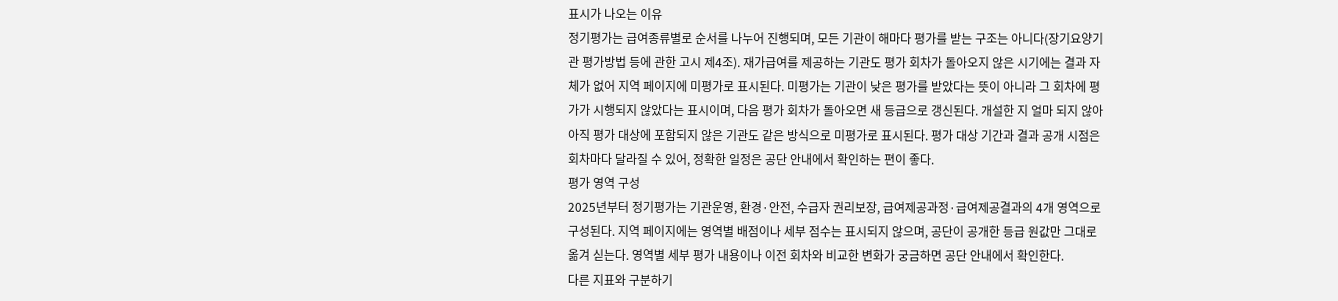표시가 나오는 이유
정기평가는 급여종류별로 순서를 나누어 진행되며, 모든 기관이 해마다 평가를 받는 구조는 아니다(장기요양기관 평가방법 등에 관한 고시 제4조). 재가급여를 제공하는 기관도 평가 회차가 돌아오지 않은 시기에는 결과 자체가 없어 지역 페이지에 미평가로 표시된다. 미평가는 기관이 낮은 평가를 받았다는 뜻이 아니라 그 회차에 평가가 시행되지 않았다는 표시이며, 다음 평가 회차가 돌아오면 새 등급으로 갱신된다. 개설한 지 얼마 되지 않아 아직 평가 대상에 포함되지 않은 기관도 같은 방식으로 미평가로 표시된다. 평가 대상 기간과 결과 공개 시점은 회차마다 달라질 수 있어, 정확한 일정은 공단 안내에서 확인하는 편이 좋다.
평가 영역 구성
2025년부터 정기평가는 기관운영, 환경·안전, 수급자 권리보장, 급여제공과정·급여제공결과의 4개 영역으로 구성된다. 지역 페이지에는 영역별 배점이나 세부 점수는 표시되지 않으며, 공단이 공개한 등급 원값만 그대로 옮겨 싣는다. 영역별 세부 평가 내용이나 이전 회차와 비교한 변화가 궁금하면 공단 안내에서 확인한다.
다른 지표와 구분하기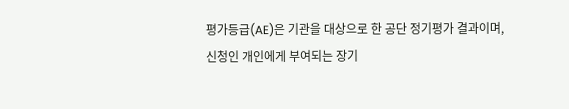평가등급(AE)은 기관을 대상으로 한 공단 정기평가 결과이며, 신청인 개인에게 부여되는 장기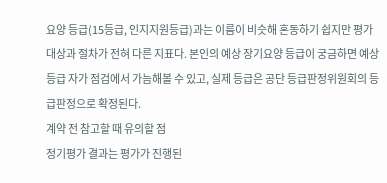요양 등급(15등급, 인지지원등급)과는 이름이 비슷해 혼동하기 쉽지만 평가 대상과 절차가 전혀 다른 지표다. 본인의 예상 장기요양 등급이 궁금하면 예상 등급 자가 점검에서 가늠해볼 수 있고, 실제 등급은 공단 등급판정위원회의 등급판정으로 확정된다.
계약 전 참고할 때 유의할 점
정기평가 결과는 평가가 진행된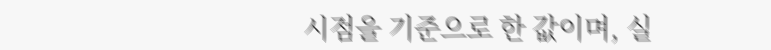시점을 기준으로 한 값이며, 실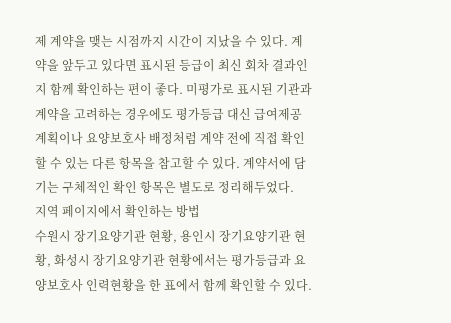제 계약을 맺는 시점까지 시간이 지났을 수 있다. 계약을 앞두고 있다면 표시된 등급이 최신 회차 결과인지 함께 확인하는 편이 좋다. 미평가로 표시된 기관과 계약을 고려하는 경우에도 평가등급 대신 급여제공계획이나 요양보호사 배정처럼 계약 전에 직접 확인할 수 있는 다른 항목을 참고할 수 있다. 계약서에 담기는 구체적인 확인 항목은 별도로 정리해두었다.
지역 페이지에서 확인하는 방법
수원시 장기요양기관 현황, 용인시 장기요양기관 현황, 화성시 장기요양기관 현황에서는 평가등급과 요양보호사 인력현황을 한 표에서 함께 확인할 수 있다.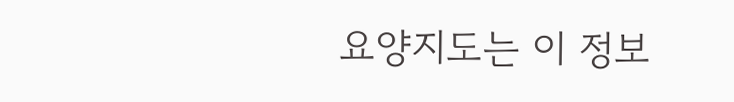요양지도는 이 정보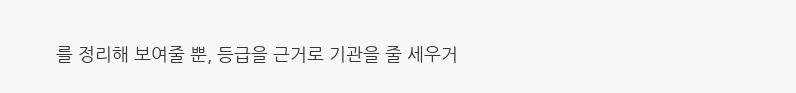를 정리해 보여줄 뿐, 등급을 근거로 기관을 줄 세우거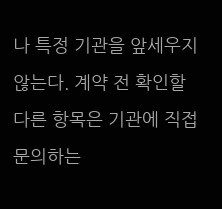나 특정 기관을 앞세우지 않는다. 계약 전 확인할 다른 항목은 기관에 직접 문의하는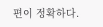편이 정확하다.